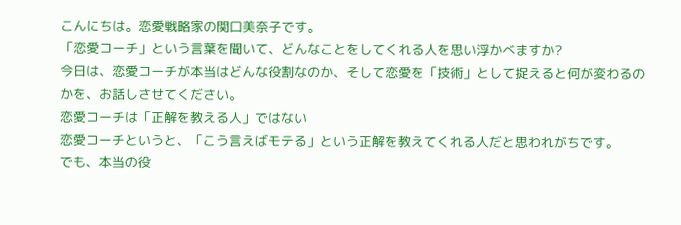こんにちは。恋愛戦略家の関口美奈子です。
「恋愛コーチ」という言葉を聞いて、どんなことをしてくれる人を思い浮かべますか?
今日は、恋愛コーチが本当はどんな役割なのか、そして恋愛を「技術」として捉えると何が変わるのかを、お話しさせてください。
恋愛コーチは「正解を教える人」ではない
恋愛コーチというと、「こう言えばモテる」という正解を教えてくれる人だと思われがちです。
でも、本当の役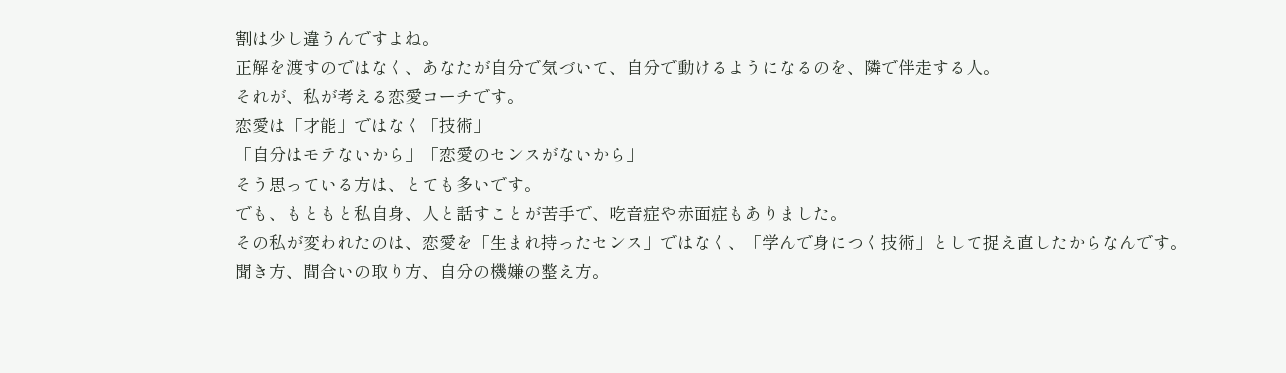割は少し違うんですよね。
正解を渡すのではなく、あなたが自分で気づいて、自分で動けるようになるのを、隣で伴走する人。
それが、私が考える恋愛コーチです。
恋愛は「才能」ではなく「技術」
「自分はモテないから」「恋愛のセンスがないから」
そう思っている方は、とても多いです。
でも、もともと私自身、人と話すことが苦手で、吃音症や赤面症もありました。
その私が変われたのは、恋愛を「生まれ持ったセンス」ではなく、「学んで身につく技術」として捉え直したからなんです。
聞き方、間合いの取り方、自分の機嫌の整え方。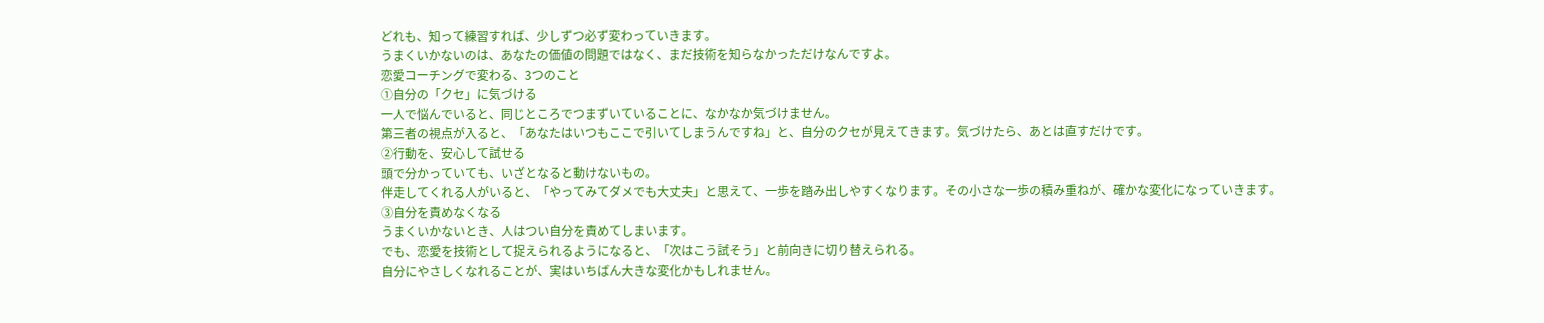どれも、知って練習すれば、少しずつ必ず変わっていきます。
うまくいかないのは、あなたの価値の問題ではなく、まだ技術を知らなかっただけなんですよ。
恋愛コーチングで変わる、3つのこと
①自分の「クセ」に気づける
一人で悩んでいると、同じところでつまずいていることに、なかなか気づけません。
第三者の視点が入ると、「あなたはいつもここで引いてしまうんですね」と、自分のクセが見えてきます。気づけたら、あとは直すだけです。
②行動を、安心して試せる
頭で分かっていても、いざとなると動けないもの。
伴走してくれる人がいると、「やってみてダメでも大丈夫」と思えて、一歩を踏み出しやすくなります。その小さな一歩の積み重ねが、確かな変化になっていきます。
③自分を責めなくなる
うまくいかないとき、人はつい自分を責めてしまいます。
でも、恋愛を技術として捉えられるようになると、「次はこう試そう」と前向きに切り替えられる。
自分にやさしくなれることが、実はいちばん大きな変化かもしれません。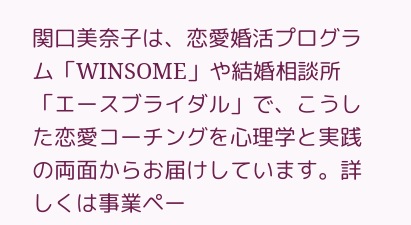関口美奈子は、恋愛婚活プログラム「WINSOME」や結婚相談所「エースブライダル」で、こうした恋愛コーチングを心理学と実践の両面からお届けしています。詳しくは事業ペー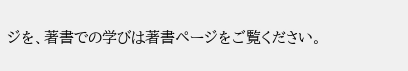ジを、著書での学びは著書ページをご覧ください。